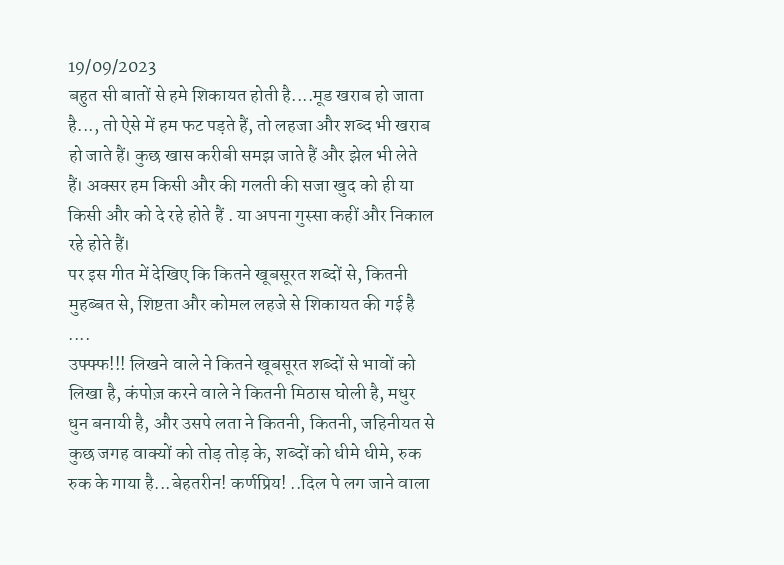19/09/2023
बहुत सी बातों से हमे शिकायत होती है....मूड खराब हो जाता है..., तो ऐसे में हम फट पड़ते हैं, तो लहजा और शब्द भी खराब हो जाते हैं। कुछ खास करीबी समझ जाते हैं और झेल भी लेते हैं। अक्सर हम किसी और की गलती की सजा खुद को ही या किसी और को दे रहे होते हैं . या अपना गुस्सा कहीं और निकाल रहे होते हैं।
पर इस गीत में देखिए कि कितने खूबसूरत शब्दों से, कितनी मुहब्बत से, शिष्टता और कोमल लहजे से शिकायत की गई है ....
उफ्फ्फ!!! लिखने वाले ने कितने खूबसूरत शब्दों से भावों को लिखा है, कंपोज़ करने वाले ने कितनी मिठास घोली है, मधुर धुन बनायी है, और उसपे लता ने कितनी, कितनी, जहिनीयत से कुछ जगह वाक्यों को तोड़ तोड़ के, शब्दों को धीमे धीमे, रुक रुक के गाया है...बेहतरीन! कर्णप्रिय! ..दिल पे लग जाने वाला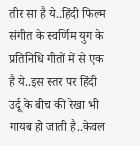तीर सा है ये..हिंदी फिल्म संगीत के स्वर्णिम युग के प्रतिनिधि गीतों में से एक है ये..इस स्तर पर हिंदी उर्दू के बीच की रेखा भी गायब हो जाती है..केवल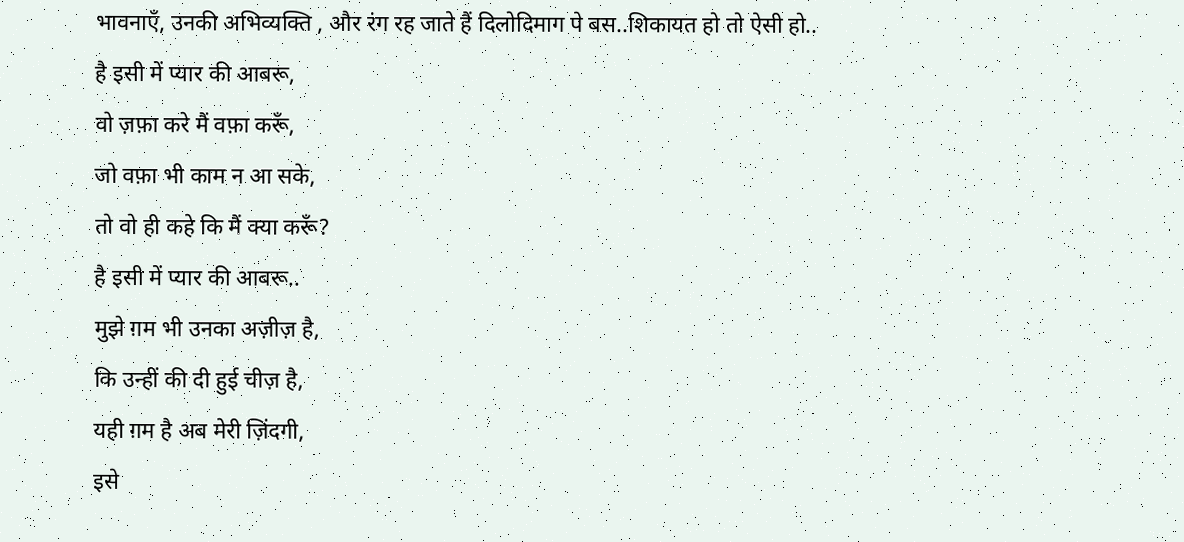भावनाएँ, उनकी अभिव्यक्ति , और रंग रह जाते हैं दिलोदिमाग पे बस..शिकायत हो तो ऐसी हो..
है इसी में प्यार की आबरू,
वो ज़फ़ा करे मैं वफ़ा करूँ,
जो वफ़ा भी काम न आ सके,
तो वो ही कहे कि मैं क्या करूँ?
है इसी में प्यार की आबरू..
मुझे ग़म भी उनका अज़ीज़ है,
कि उन्हीं की दी हुई चीज़ है,
यही ग़म है अब मेरी ज़िंदगी,
इसे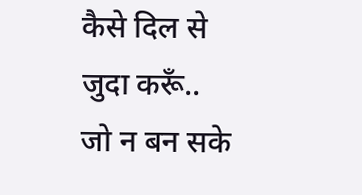कैसे दिल से जुदा करूँ..
जो न बन सके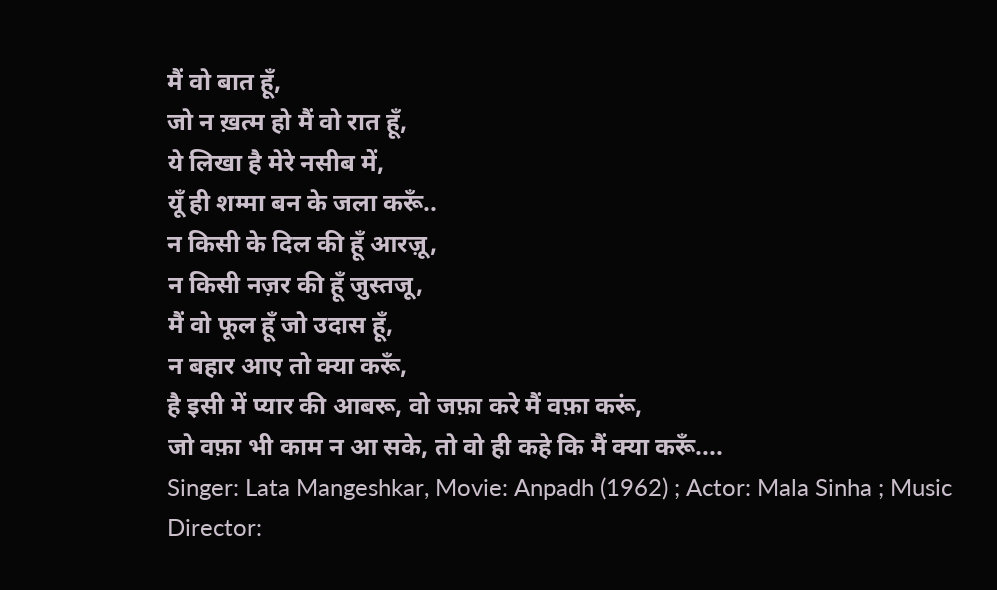मैं वो बात हूँ,
जो न ख़त्म हो मैं वो रात हूँ,
ये लिखा है मेरे नसीब में,
यूँ ही शम्मा बन के जला करूँ..
न किसी के दिल की हूँ आरज़ू,
न किसी नज़र की हूँ जुस्तजू,
मैं वो फूल हूँ जो उदास हूँ,
न बहार आए तो क्या करूँ,
है इसी में प्यार की आबरू, वो जफ़ा करे मैं वफ़ा करूं,
जो वफ़ा भी काम न आ सके, तो वो ही कहे कि मैं क्या करूँ....
Singer: Lata Mangeshkar, Movie: Anpadh (1962) ; Actor: Mala Sinha ; Music Director: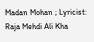Madan Mohan ; Lyricist: Raja Mehdi Ali Kha